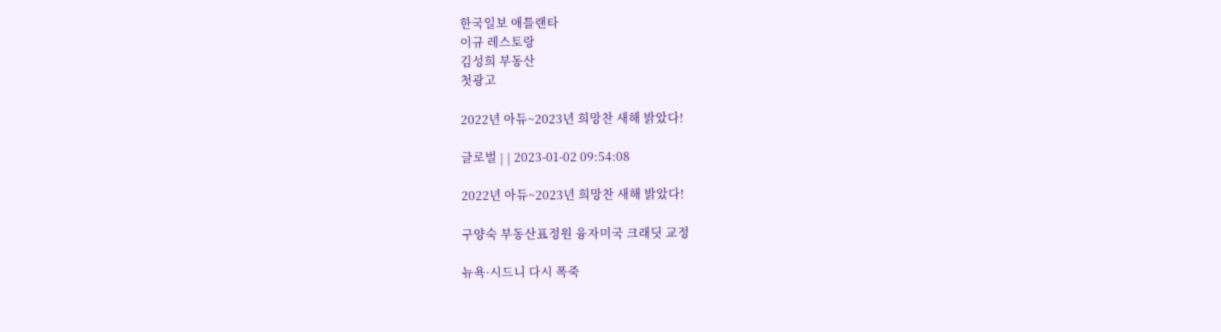한국일보 애틀랜타
이규 레스토랑
김성희 부동산
첫광고

2022년 아듀~2023년 희망찬 새해 밝았다!

글로벌 | | 2023-01-02 09:54:08

2022년 아듀~2023년 희망찬 새해 밝았다!

구양숙 부동산표정원 융자미국 크래딧 교정

뉴욕·시드니 다시 폭죽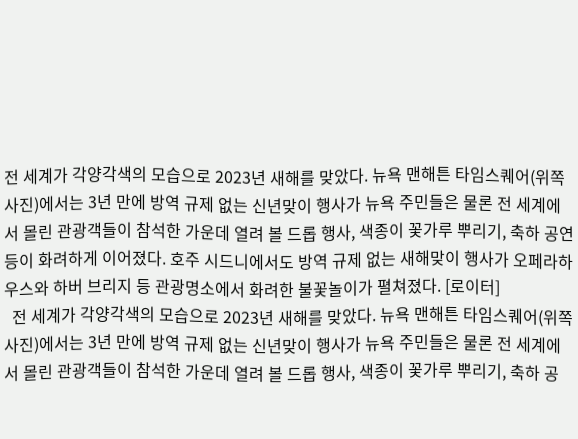전 세계가 각양각색의 모습으로 2023년 새해를 맞았다. 뉴욕 맨해튼 타임스퀘어(위쪽 사진)에서는 3년 만에 방역 규제 없는 신년맞이 행사가 뉴욕 주민들은 물론 전 세계에서 몰린 관광객들이 참석한 가운데 열려 볼 드롭 행사, 색종이 꽃가루 뿌리기, 축하 공연 등이 화려하게 이어졌다. 호주 시드니에서도 방역 규제 없는 새해맞이 행사가 오페라하우스와 하버 브리지 등 관광명소에서 화려한 불꽃놀이가 펼쳐졌다. [로이터]
  전 세계가 각양각색의 모습으로 2023년 새해를 맞았다. 뉴욕 맨해튼 타임스퀘어(위쪽 사진)에서는 3년 만에 방역 규제 없는 신년맞이 행사가 뉴욕 주민들은 물론 전 세계에서 몰린 관광객들이 참석한 가운데 열려 볼 드롭 행사, 색종이 꽃가루 뿌리기, 축하 공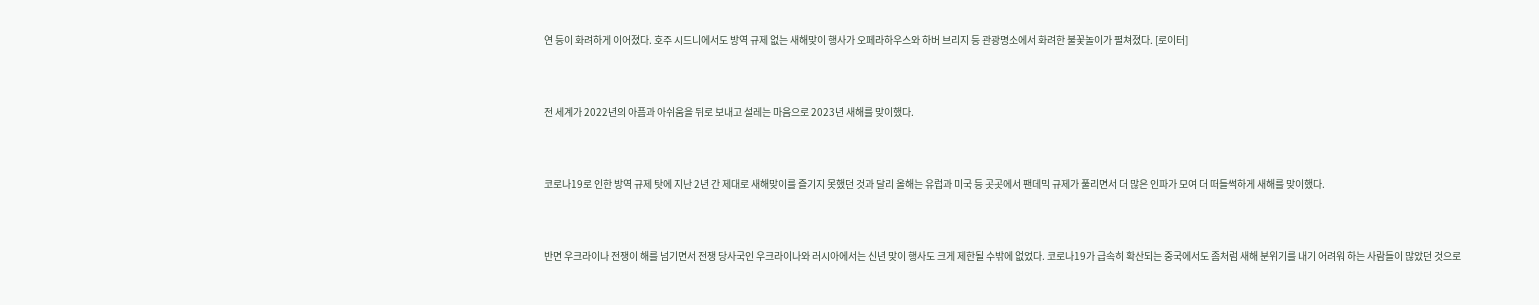연 등이 화려하게 이어졌다. 호주 시드니에서도 방역 규제 없는 새해맞이 행사가 오페라하우스와 하버 브리지 등 관광명소에서 화려한 불꽃놀이가 펼쳐졌다. [로이터]



전 세계가 2022년의 아픔과 아쉬움을 뒤로 보내고 설레는 마음으로 2023년 새해를 맞이했다.



코로나19로 인한 방역 규제 탓에 지난 2년 간 제대로 새해맞이를 즐기지 못했던 것과 달리 올해는 유럽과 미국 등 곳곳에서 팬데믹 규제가 풀리면서 더 많은 인파가 모여 더 떠들썩하게 새해를 맞이했다.



반면 우크라이나 전쟁이 해를 넘기면서 전쟁 당사국인 우크라이나와 러시아에서는 신년 맞이 행사도 크게 제한될 수밖에 없었다. 코로나19가 급속히 확산되는 중국에서도 좀처럼 새해 분위기를 내기 어려워 하는 사람들이 많았던 것으로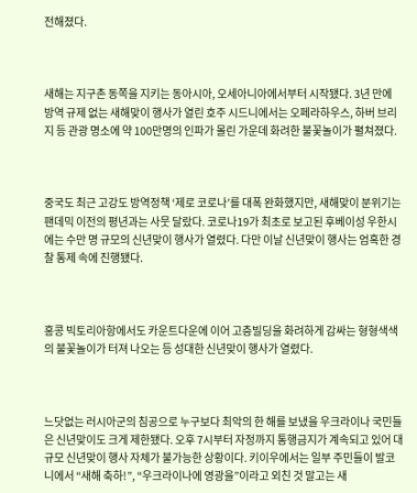전해졌다.



새해는 지구촌 동쪽을 지키는 동아시아, 오세아니아에서부터 시작됐다. 3년 만에 방역 규제 없는 새해맞이 행사가 열린 호주 시드니에서는 오페라하우스, 하버 브리지 등 관광 명소에 약 100만명의 인파가 몰린 가운데 화려한 불꽃놀이가 펼쳐졌다.



중국도 최근 고강도 방역정책 ‘제로 코로나’를 대폭 완화했지만, 새해맞이 분위기는 팬데믹 이전의 평년과는 사뭇 달랐다. 코로나19가 최초로 보고된 후베이성 우한시에는 수만 명 규모의 신년맞이 행사가 열렸다. 다만 이날 신년맞이 행사는 엄혹한 경찰 통제 속에 진행됐다.



홍콩 빅토리아항에서도 카운트다운에 이어 고층빌딩을 화려하게 감싸는 형형색색의 불꽃놀이가 터져 나오는 등 성대한 신년맞이 행사가 열렸다.



느닷없는 러시아군의 침공으로 누구보다 최악의 한 해를 보냈을 우크라이나 국민들은 신년맞이도 크게 제한됐다. 오후 7시부터 자정까지 통행금지가 계속되고 있어 대규모 신년맞이 행사 자체가 불가능한 상황이다. 키이우에서는 일부 주민들이 발코니에서 “새해 축하!”, “우크라이나에 영광을”이라고 외친 것 말고는 새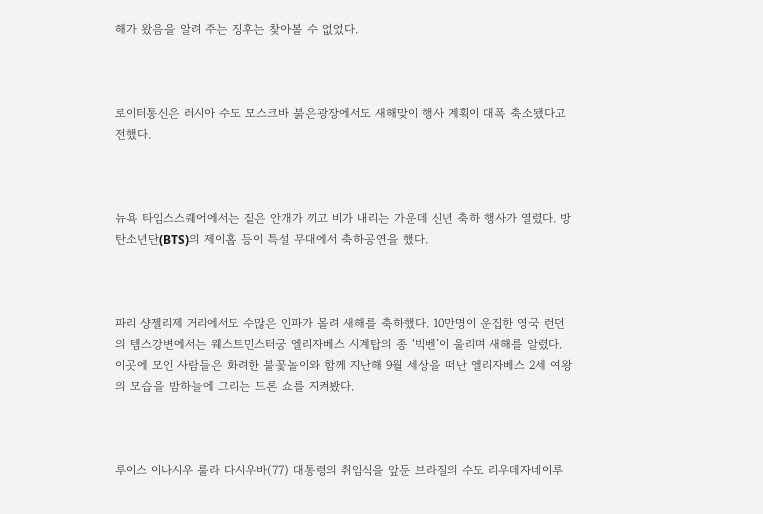해가 왔음을 알려 주는 징후는 찾아볼 수 없었다.



로이터통신은 러시아 수도 모스크바 붉은광장에서도 새해맞이 행사 계획이 대폭 축소됐다고 전했다.



뉴욕 타임스스퀘어에서는 짙은 안개가 끼고 비가 내리는 가운데 신년 축하 행사가 열렸다. 방탄소년단(BTS)의 제이홉 등이 특설 무대에서 축하공연을 했다.



파리 샹젤리제 거리에서도 수많은 인파가 몰려 새해를 축하했다. 10만명이 운집한 영국 런던의 템스강변에서는 웨스트민스터궁 엘리자베스 시계탑의 종 ‘빅벤’이 울리며 새해를 알렸다. 이곳에 모인 사람들은 화려한 불꽃놀이와 함께 지난해 9월 세상을 떠난 엘리자베스 2세 여왕의 모습을 밤하늘에 그리는 드론 쇼를 지켜봤다.



루이스 이나시우 룰라 다시우바(77) 대통령의 취임식을 앞둔 브라질의 수도 리우데자네이루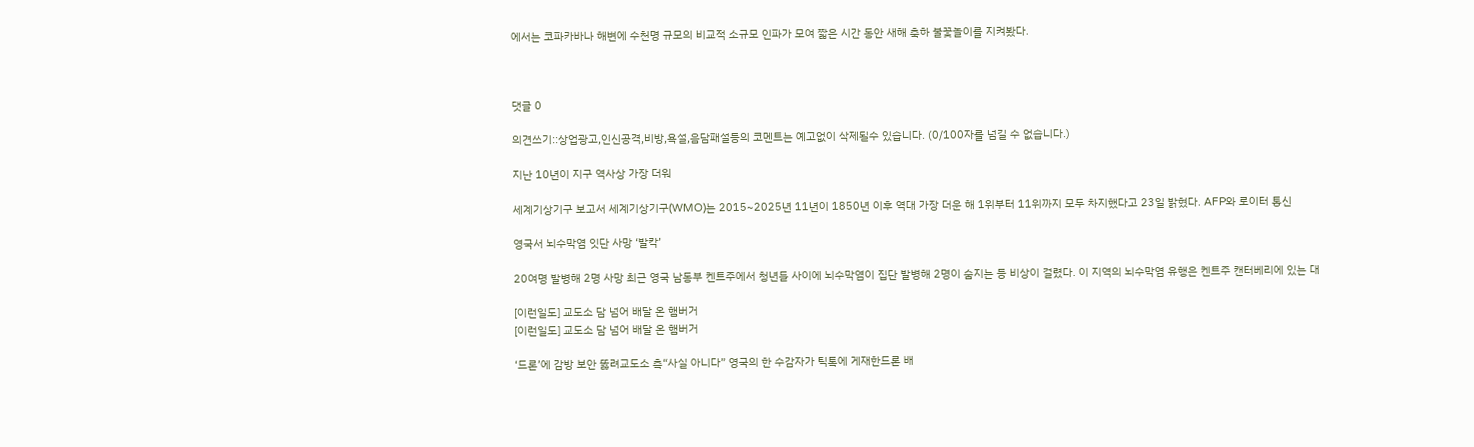에서는 코파카바나 해변에 수천명 규모의 비교적 소규모 인파가 모여 짧은 시간 동안 새해 축하 불꽃놀이를 지켜봤다.



댓글 0

의견쓰기::상업광고,인신공격,비방,욕설,음담패설등의 코멘트는 예고없이 삭제될수 있습니다. (0/100자를 넘길 수 없습니다.)

지난 10년이 지구 역사상 가장 더워

세계기상기구 보고서 세계기상기구(WMO)는 2015~2025년 11년이 1850년 이후 역대 가장 더운 해 1위부터 11위까지 모두 차지했다고 23일 밝혔다. AFP와 로이터 통신

영국서 뇌수막염 잇단 사망 ‘발칵’

20여명 발병해 2명 사망 최근 영국 남동부 켄트주에서 청년들 사이에 뇌수막염이 집단 발병해 2명이 숨지는 등 비상이 걸렸다. 이 지역의 뇌수막염 유행은 켄트주 캔터베리에 있는 대

[이런일도] 교도소 담 넘어 배달 온 햄버거
[이런일도] 교도소 담 넘어 배달 온 햄버거

‘드론’에 감방 보안 뚫려교도소 측“사실 아니다” 영국의 한 수감자가 틱톡에 게재한드론 배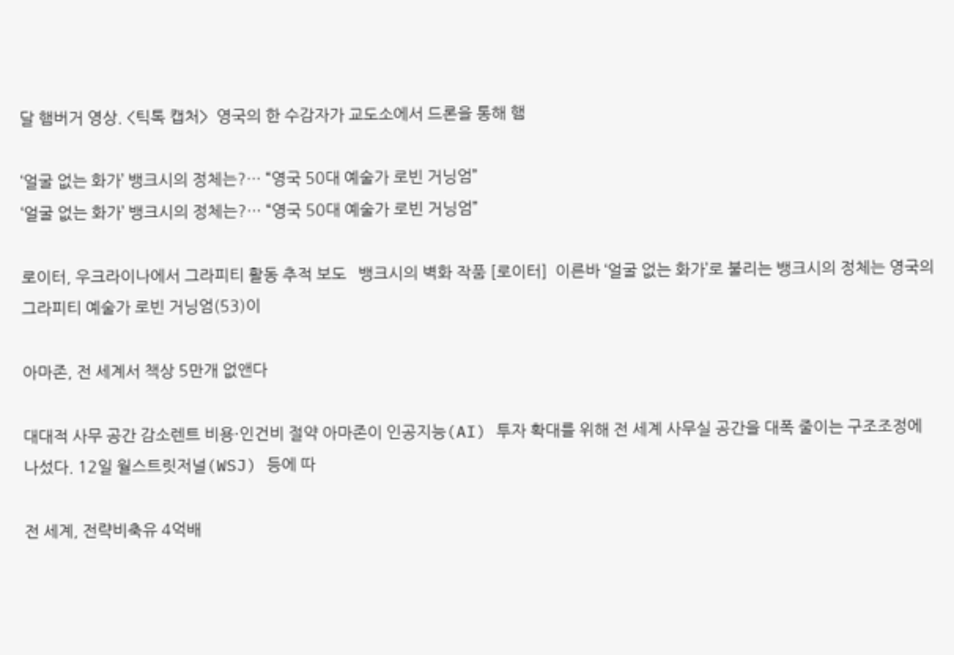달 햄버거 영상. <틱톡 캡처>  영국의 한 수감자가 교도소에서 드론을 통해 햄

‘얼굴 없는 화가’ 뱅크시의 정체는?… “영국 50대 예술가 로빈 거닝엄”
‘얼굴 없는 화가’ 뱅크시의 정체는?… “영국 50대 예술가 로빈 거닝엄”

로이터, 우크라이나에서 그라피티 활동 추적 보도   뱅크시의 벽화 작품 [로이터]  이른바 ‘얼굴 없는 화가’로 불리는 뱅크시의 정체는 영국의 그라피티 예술가 로빈 거닝엄(53)이

아마존, 전 세계서 책상 5만개 없앤다

대대적 사무 공간 감소렌트 비용·인건비 절약 아마존이 인공지능(AI) 투자 확대를 위해 전 세계 사무실 공간을 대폭 줄이는 구조조정에 나섰다. 12일 월스트릿저널(WSJ) 등에 따

전 세계, 전략비축유 4억배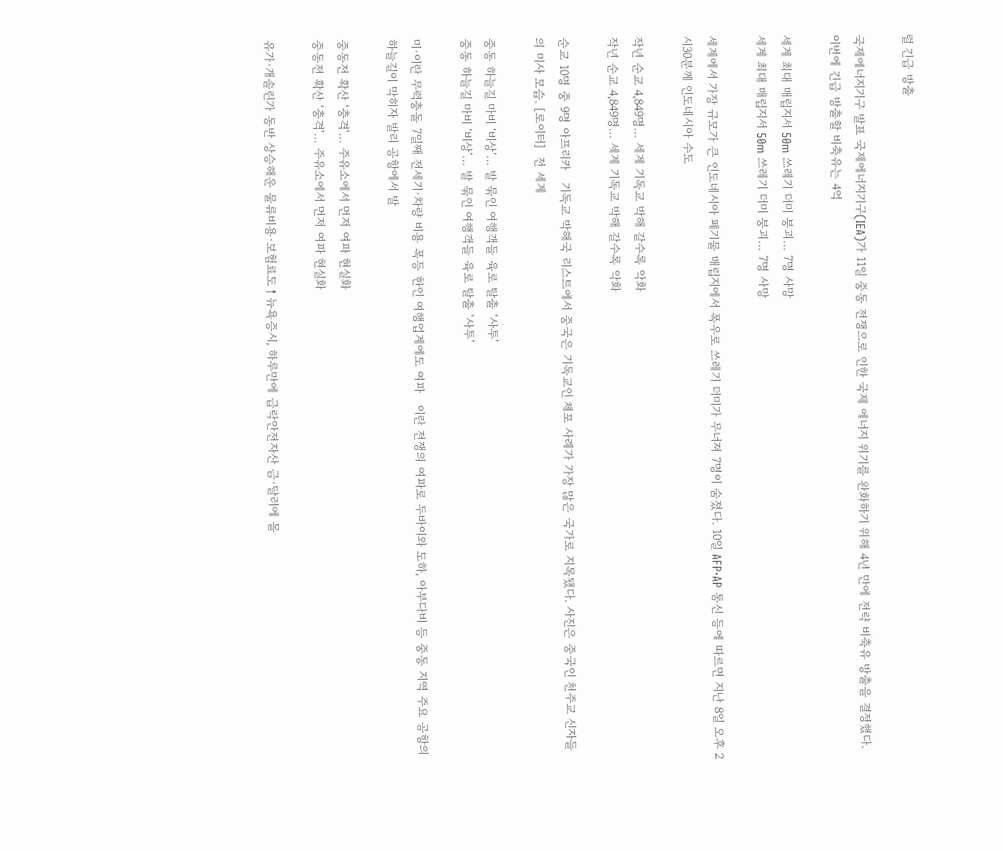럴 긴급 방출

국제에너지기구 발표 국제에너지기구(IEA)가 11일 중동 전쟁으로 인한 국제 에너지 위기를 완화하기 위해 4년 만에 전략 비축유 방출을 결정했다. 이번에 긴급 방출할 비축유는 4억

세계 최대 매립지서 50m 쓰레기 더미 붕괴… 7명 사망
세계 최대 매립지서 50m 쓰레기 더미 붕괴… 7명 사망

세계에서 가장 규모가 큰 인도네시아 폐기물 매립지에서 폭우로 쓰레기 더미가 무너져 7명이 숨졌다. 10일 AFP·AP 통신 등에 따르면 지난 8일 오후 2시30분께 인도네시아 수도

작년 순교 4,849명… 세계 기독교 박해 갈수록 악화
작년 순교 4,849명… 세계 기독교 박해 갈수록 악화

순교 10명 중 9명 아프리카   기독교 박해국 리스트에서 중국은 기독교인 체포 사례가 가장 많은 국가로 지목됐다. 사진은 중국인 천주교 신자들의 미사 모습. [로이터]  전 세계

중동 하늘길 마비 ‘비상’… 발 묶인 여행객들 육로 탈출 ‘사투’
중동 하늘길 마비 ‘비상’… 발 묶인 여행객들 육로 탈출 ‘사투’

미·이란 무력충돌 7일째 전세기·차량 비용 폭등 한인 여행업계에도 여파   이란 전쟁의 여파로 두바이와 도하, 아부다비 등 중동 지역 주요 공항의 하늘길이 막히자 발리 공항에서 발

중동전 확산 ‘충격’… 주유소에서 먼저 여파 현실화
중동전 확산 ‘충격’… 주유소에서 먼저 여파 현실화

유가·개솔린가 동반 상승해운 물류비용·보험료도↑뉴욕증시, 하루만에 급락안전자산 금·달러에 몰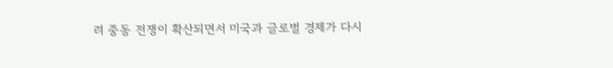려 중동 전쟁이 확산되면서 미국과 글로벌 경제가 다시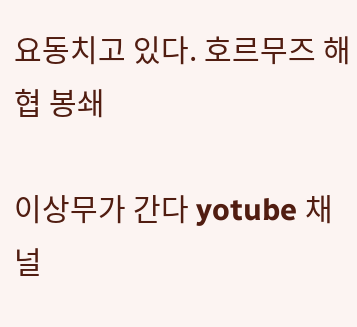요동치고 있다. 호르무즈 해협 봉쇄

이상무가 간다 yotube 채널